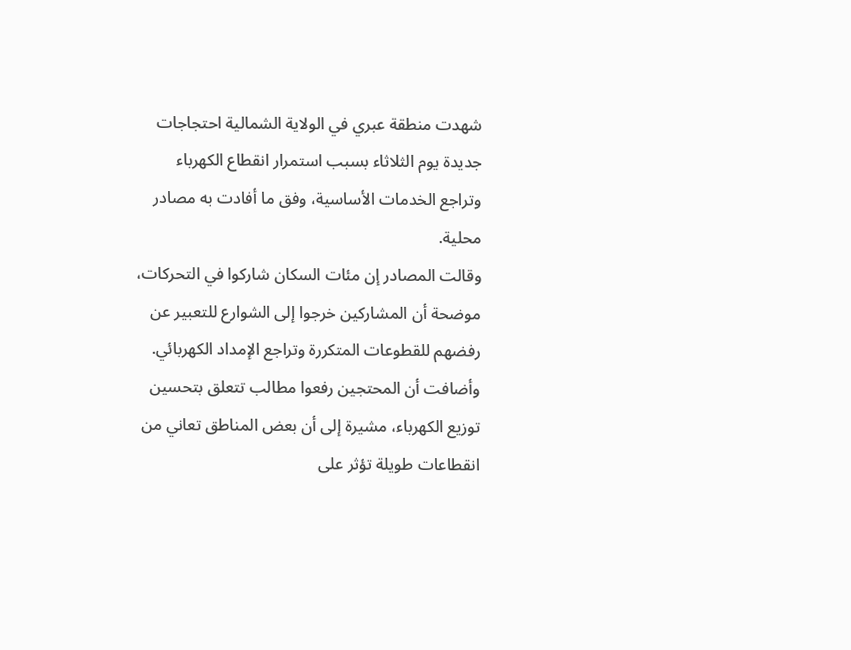شهدت منطقة عبري في الولاية الشمالية احتجاجات جديدة يوم الثلاثاء بسبب استمرار انقطاع الكهرباء وتراجع الخدمات الأساسية، وفق ما أفادت به مصادر محلية.
وقالت المصادر إن مئات السكان شاركوا في التحركات، موضحة أن المشاركين خرجوا إلى الشوارع للتعبير عن رفضهم للقطوعات المتكررة وتراجع الإمداد الكهربائي.
وأضافت أن المحتجين رفعوا مطالب تتعلق بتحسين توزيع الكهرباء، مشيرة إلى أن بعض المناطق تعاني من انقطاعات طويلة تؤثر على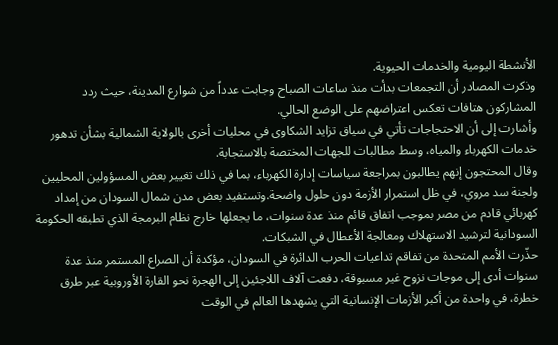الأنشطة اليومية والخدمات الحيوية.
وذكرت المصادر أن التجمعات بدأت منذ ساعات الصباح وجابت عدداً من شوارع المدينة، حيث ردد المشاركون هتافات تعكس اعتراضهم على الوضع الحالي.
وأشارت إلى أن الاحتجاجات تأتي في سياق تزايد الشكاوى في محليات أخرى بالولاية الشمالية بشأن تدهور خدمات الكهرباء والمياه، وسط مطالبات للجهات المختصة بالاستجابة.
وقال المحتجون إنهم يطالبون بمراجعة سياسات إدارة الكهرباء، بما في ذلك تغيير بعض المسؤولين المحليين ولجنة سد مروي، في ظل استمرار الأزمة دون حلول واضحة.وتستفيد بعض مدن شمال السودان من إمداد كهربائي قادم من مصر بموجب اتفاق قائم منذ عدة سنوات، ما يجعلها خارج نظام البرمجة الذي تطبقه الحكومة السودانية لترشيد الاستهلاك ومعالجة الأعطال في الشبكات.
حذّرت الأمم المتحدة من تفاقم تداعيات الحرب الدائرة في السودان، مؤكدة أن الصراع المستمر منذ عدة سنوات أدى إلى موجات نزوح غير مسبوقة، دفعت آلاف اللاجئين إلى الهجرة نحو القارة الأوروبية عبر طرق خطرة، في واحدة من أكبر الأزمات الإنسانية التي يشهدها العالم في الوقت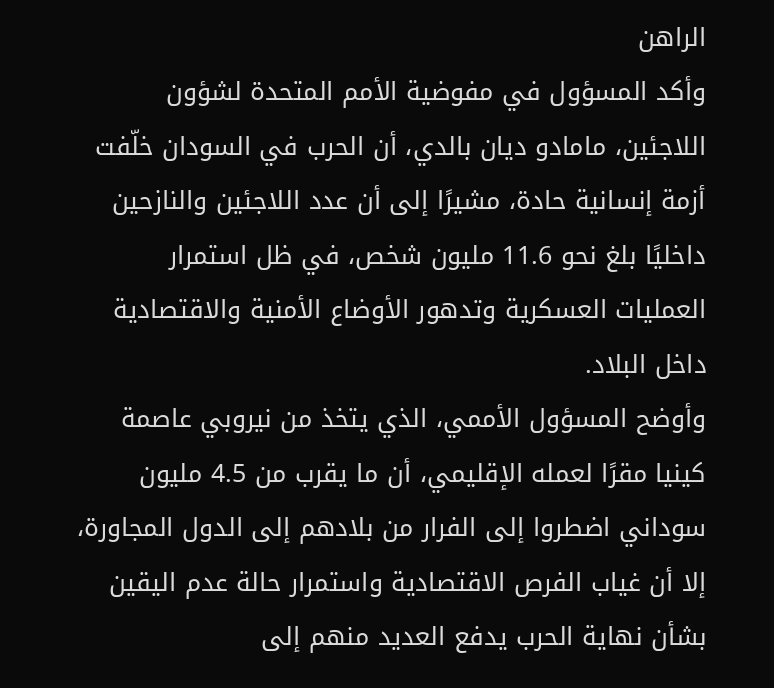الراهن
وأكد المسؤول في مفوضية الأمم المتحدة لشؤون اللاجئين، مامادو ديان بالدي، أن الحرب في السودان خلّفت أزمة إنسانية حادة، مشيرًا إلى أن عدد اللاجئين والنازحين داخليًا بلغ نحو 11.6 مليون شخص، في ظل استمرار العمليات العسكرية وتدهور الأوضاع الأمنية والاقتصادية داخل البلاد.
وأوضح المسؤول الأممي، الذي يتخذ من نيروبي عاصمة كينيا مقرًا لعمله الإقليمي، أن ما يقرب من 4.5 مليون سوداني اضطروا إلى الفرار من بلادهم إلى الدول المجاورة، إلا أن غياب الفرص الاقتصادية واستمرار حالة عدم اليقين بشأن نهاية الحرب يدفع العديد منهم إلى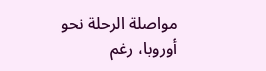مواصلة الرحلة نحو أوروبا، رغم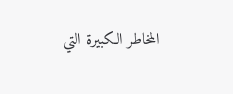المخاطر الكبيرة التي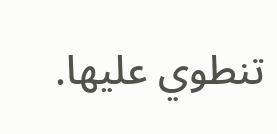تنطوي عليها.